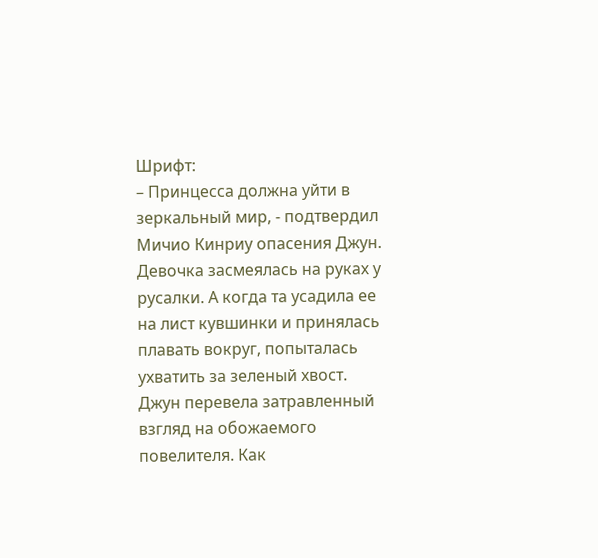Шрифт:
– Принцесса должна уйти в зеркальный мир, - подтвердил Мичио Кинриу опасения Джун.
Девочка засмеялась на руках у русалки. А когда та усадила ее на лист кувшинки и принялась плавать вокруг, попыталась ухватить за зеленый хвост.
Джун перевела затравленный взгляд на обожаемого повелителя. Как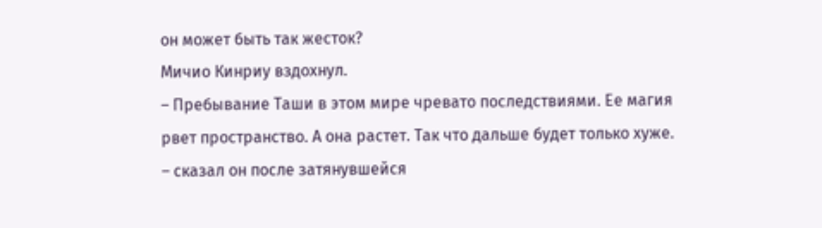он может быть так жесток?
Мичио Кинриу вздохнул.
– Пребывание Таши в этом мире чревато последствиями. Ее магия рвет пространство. А она растет. Так что дальше будет только хуже.
– сказал он после затянувшейся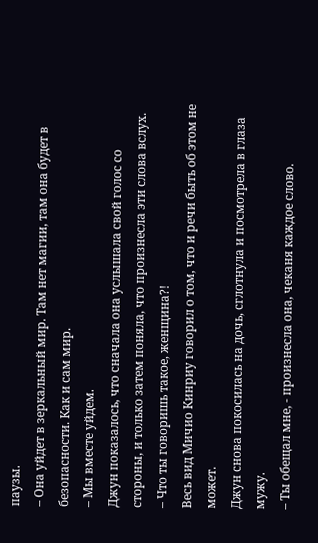паузы.
– Она уйдет в зеркальный мир. Там нет магии, там она будет в безопасности. Как и сам мир.
– Мы вместе уйдем.
Джун показалось, что сначала она услышала свой голос со стороны, и только затем поняла, что произнесла эти слова вслух.
– Что ты говоришь такое, женщина?!
Весь вид Мичио Кинриу говорил о том, что и речи быть об этом не может.
Джун снова покосилась на дочь, сглотнула и посмотрела в глаза мужу.
– Ты обещал мне, - произнесла она, чеканя каждое слово.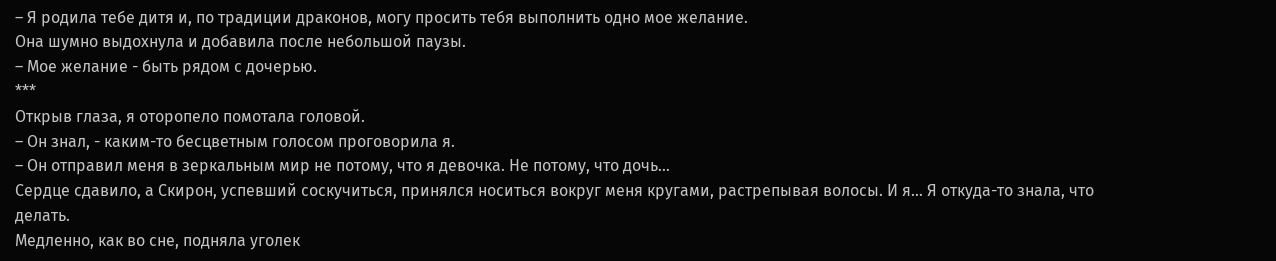– Я родила тебе дитя и, по традиции драконов, могу просить тебя выполнить одно мое желание.
Она шумно выдохнула и добавила после небольшой паузы.
– Мое желание - быть рядом с дочерью.
***
Открыв глаза, я оторопело помотала головой.
– Он знал, - каким-то бесцветным голосом проговорила я.
– Он отправил меня в зеркальным мир не потому, что я девочка. Не потому, что дочь…
Сердце сдавило, а Скирон, успевший соскучиться, принялся носиться вокруг меня кругами, растрепывая волосы. И я… Я откуда-то знала, что делать.
Медленно, как во сне, подняла уголек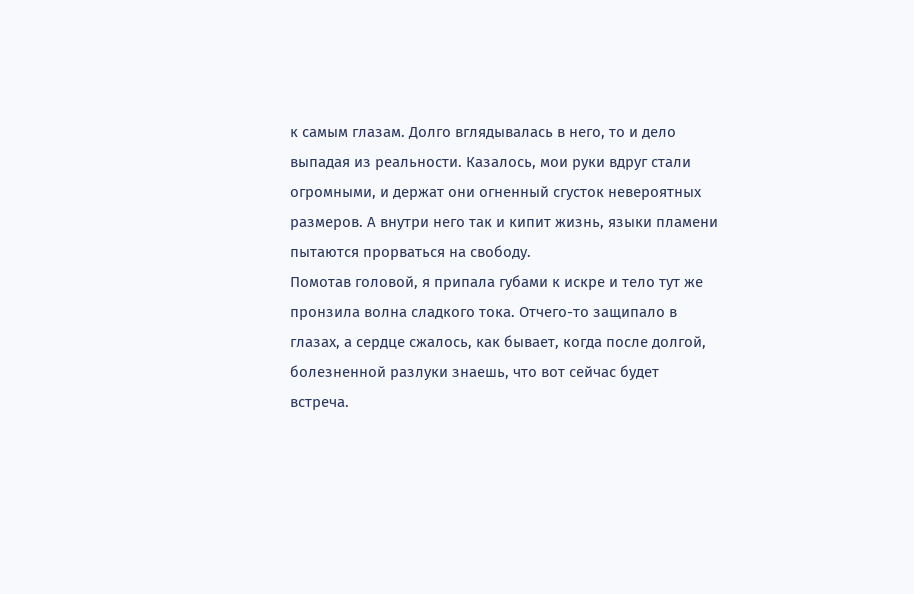к самым глазам. Долго вглядывалась в него, то и дело выпадая из реальности. Казалось, мои руки вдруг стали огромными, и держат они огненный сгусток невероятных размеров. А внутри него так и кипит жизнь, языки пламени пытаются прорваться на свободу.
Помотав головой, я припала губами к искре и тело тут же пронзила волна сладкого тока. Отчего-то защипало в глазах, а сердце сжалось, как бывает, когда после долгой, болезненной разлуки знаешь, что вот сейчас будет встреча.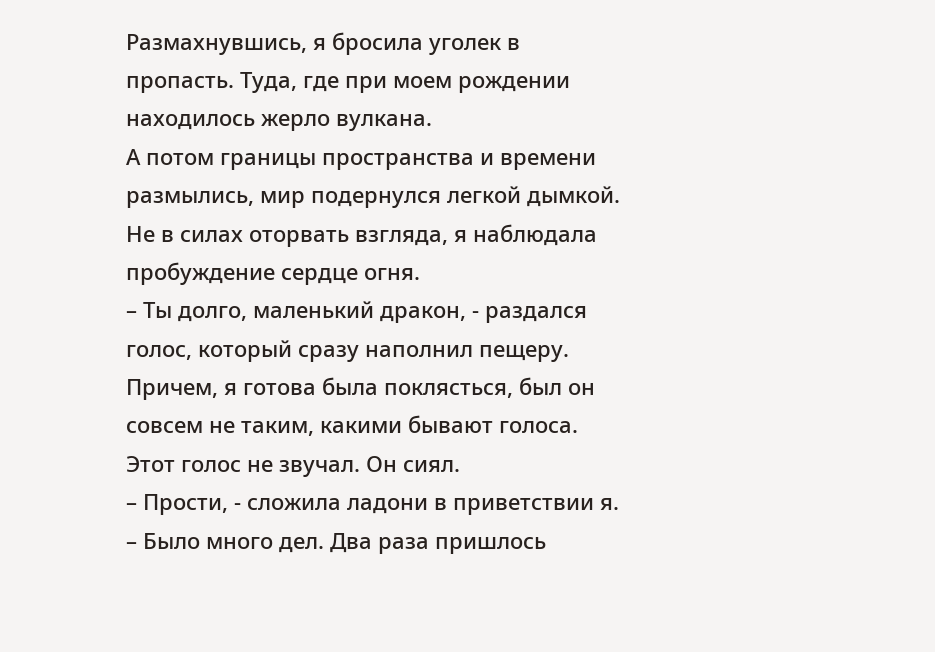Размахнувшись, я бросила уголек в пропасть. Туда, где при моем рождении находилось жерло вулкана.
А потом границы пространства и времени размылись, мир подернулся легкой дымкой. Не в силах оторвать взгляда, я наблюдала пробуждение сердце огня.
– Ты долго, маленький дракон, - раздался голос, который сразу наполнил пещеру.
Причем, я готова была поклясться, был он совсем не таким, какими бывают голоса. Этот голос не звучал. Он сиял.
– Прости, - сложила ладони в приветствии я.
– Было много дел. Два раза пришлось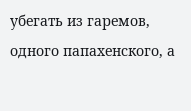убегать из гаремов, одного папахенского, а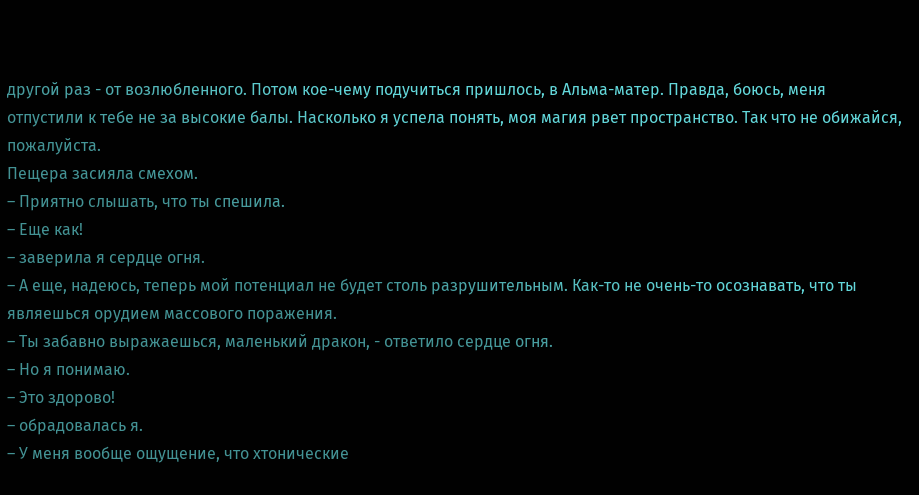другой раз - от возлюбленного. Потом кое-чему подучиться пришлось, в Альма-матер. Правда, боюсь, меня отпустили к тебе не за высокие балы. Насколько я успела понять, моя магия рвет пространство. Так что не обижайся, пожалуйста.
Пещера засияла смехом.
– Приятно слышать, что ты спешила.
– Еще как!
– заверила я сердце огня.
– А еще, надеюсь, теперь мой потенциал не будет столь разрушительным. Как-то не очень-то осознавать, что ты являешься орудием массового поражения.
– Ты забавно выражаешься, маленький дракон, - ответило сердце огня.
– Но я понимаю.
– Это здорово!
– обрадовалась я.
– У меня вообще ощущение, что хтонические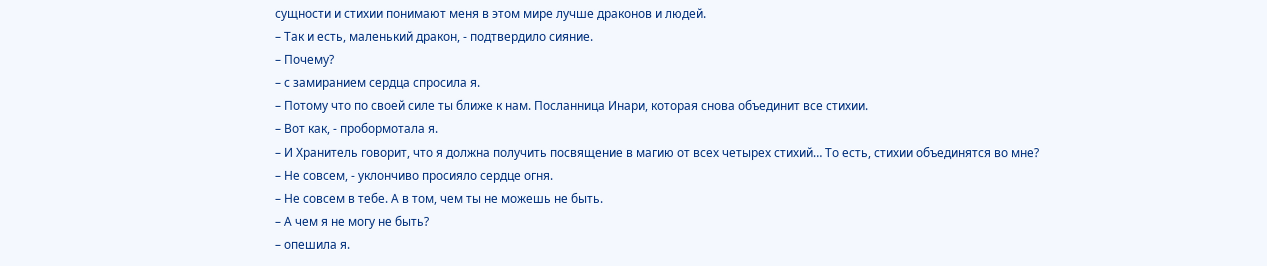сущности и стихии понимают меня в этом мире лучше драконов и людей.
– Так и есть, маленький дракон, - подтвердило сияние.
– Почему?
– с замиранием сердца спросила я.
– Потому что по своей силе ты ближе к нам. Посланница Инари, которая снова объединит все стихии.
– Вот как, - пробормотала я.
– И Хранитель говорит, что я должна получить посвящение в магию от всех четырех стихий… То есть, стихии объединятся во мне?
– Не совсем, - уклончиво просияло сердце огня.
– Не совсем в тебе. А в том, чем ты не можешь не быть.
– А чем я не могу не быть?
– опешила я.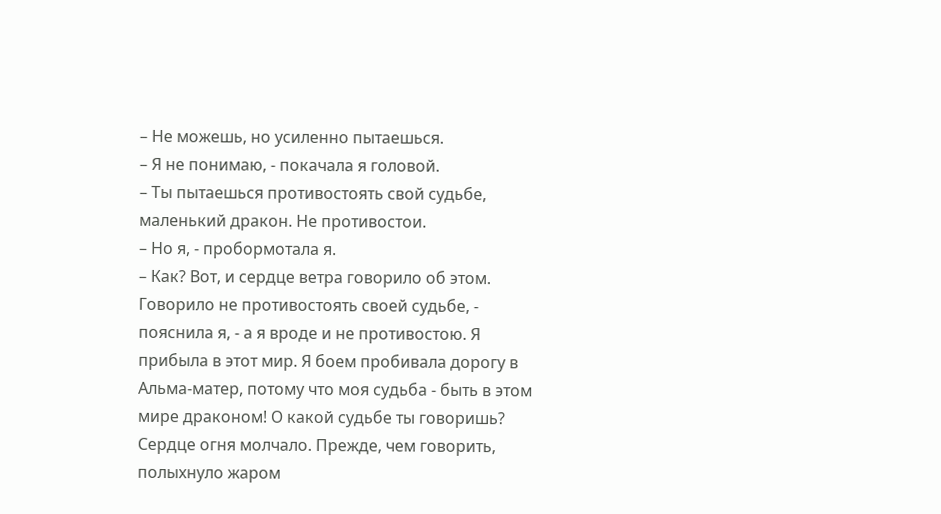– Не можешь, но усиленно пытаешься.
– Я не понимаю, - покачала я головой.
– Ты пытаешься противостоять свой судьбе, маленький дракон. Не противостои.
– Но я, - пробормотала я.
– Как? Вот, и сердце ветра говорило об этом. Говорило не противостоять своей судьбе, - пояснила я, - а я вроде и не противостою. Я прибыла в этот мир. Я боем пробивала дорогу в Альма-матер, потому что моя судьба - быть в этом мире драконом! О какой судьбе ты говоришь?
Сердце огня молчало. Прежде, чем говорить, полыхнуло жаром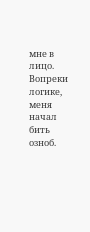мне в лицо. Вопреки логике, меня начал бить озноб.